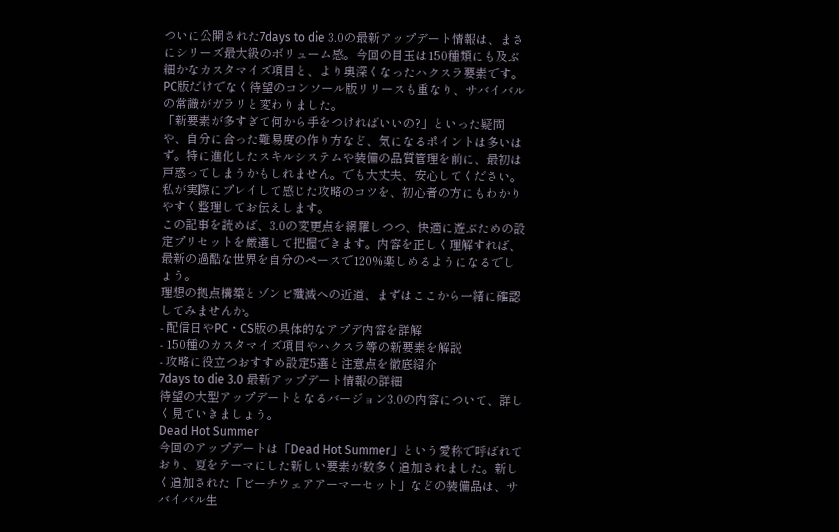ついに公開された7days to die 3.0の最新アップデート情報は、まさにシリーズ最大級のボリューム感。今回の目玉は150種類にも及ぶ細かなカスタマイズ項目と、より奥深くなったハクスラ要素です。
PC版だけでなく待望のコンソール版リリースも重なり、サバイバルの常識がガラリと変わりました。
「新要素が多すぎて何から手をつければいいの?」といった疑問や、自分に合った難易度の作り方など、気になるポイントは多いはず。特に進化したスキルシステムや装備の品質管理を前に、最初は戸惑ってしまうかもしれません。でも大丈夫、安心してください。
私が実際にプレイして感じた攻略のコツを、初心者の方にもわかりやすく整理してお伝えします。
この記事を読めば、3.0の変更点を網羅しつつ、快適に遊ぶための設定プリセットを厳選して把握できます。内容を正しく理解すれば、最新の過酷な世界を自分のペースで120%楽しめるようになるでしょう。
理想の拠点構築とゾンビ殲滅への近道、まずはここから一緒に確認してみませんか。
- 配信日やPC・CS版の具体的なアプデ内容を詳解
- 150種のカスタマイズ項目やハクスラ等の新要素を解説
- 攻略に役立つおすすめ設定5選と注意点を徹底紹介
7days to die 3.0 最新アップデート情報の詳細
待望の大型アップデートとなるバージョン3.0の内容について、詳しく見ていきましょう。
Dead Hot Summer
今回のアップデートは「Dead Hot Summer」という愛称で呼ばれており、夏をテーマにした新しい要素が数多く追加されました。新しく追加された「ビーチウェアアーマーセット」などの装備品は、サバイバル生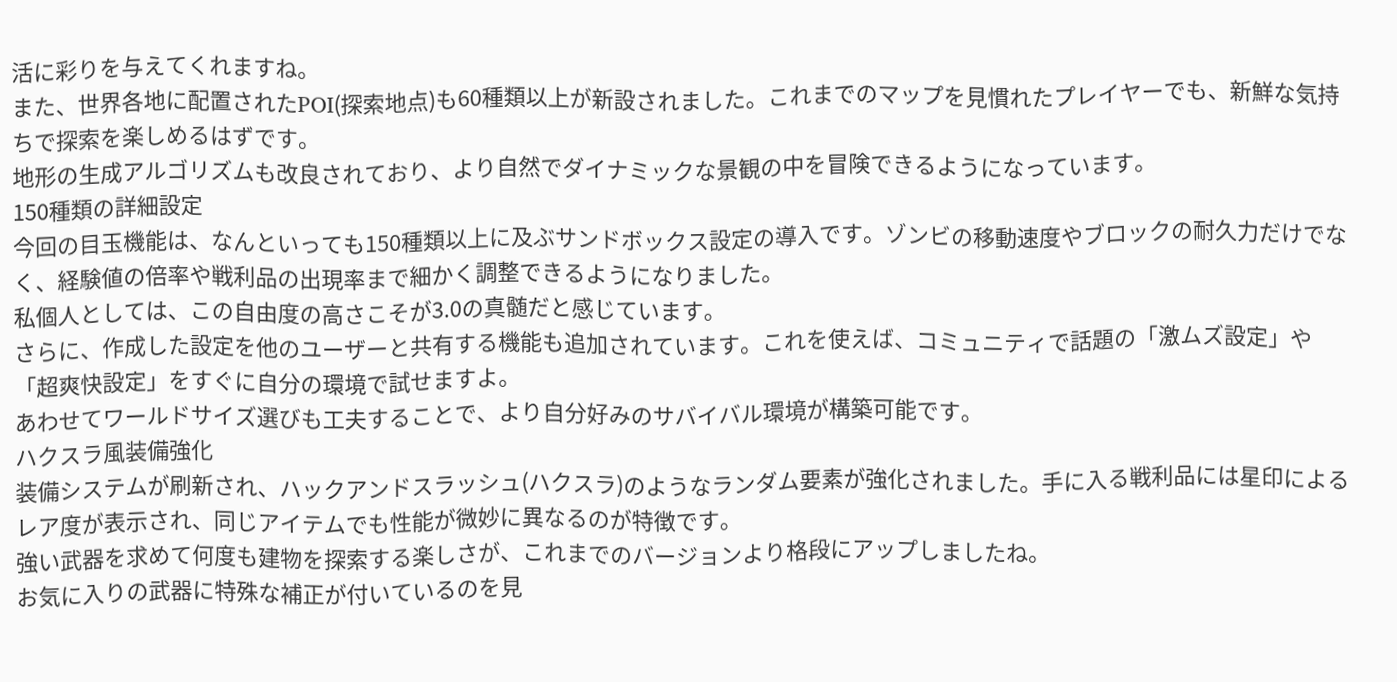活に彩りを与えてくれますね。
また、世界各地に配置されたPOI(探索地点)も60種類以上が新設されました。これまでのマップを見慣れたプレイヤーでも、新鮮な気持ちで探索を楽しめるはずです。
地形の生成アルゴリズムも改良されており、より自然でダイナミックな景観の中を冒険できるようになっています。
150種類の詳細設定
今回の目玉機能は、なんといっても150種類以上に及ぶサンドボックス設定の導入です。ゾンビの移動速度やブロックの耐久力だけでなく、経験値の倍率や戦利品の出現率まで細かく調整できるようになりました。
私個人としては、この自由度の高さこそが3.0の真髄だと感じています。
さらに、作成した設定を他のユーザーと共有する機能も追加されています。これを使えば、コミュニティで話題の「激ムズ設定」や「超爽快設定」をすぐに自分の環境で試せますよ。
あわせてワールドサイズ選びも工夫することで、より自分好みのサバイバル環境が構築可能です。
ハクスラ風装備強化
装備システムが刷新され、ハックアンドスラッシュ(ハクスラ)のようなランダム要素が強化されました。手に入る戦利品には星印によるレア度が表示され、同じアイテムでも性能が微妙に異なるのが特徴です。
強い武器を求めて何度も建物を探索する楽しさが、これまでのバージョンより格段にアップしましたね。
お気に入りの武器に特殊な補正が付いているのを見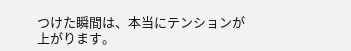つけた瞬間は、本当にテンションが上がります。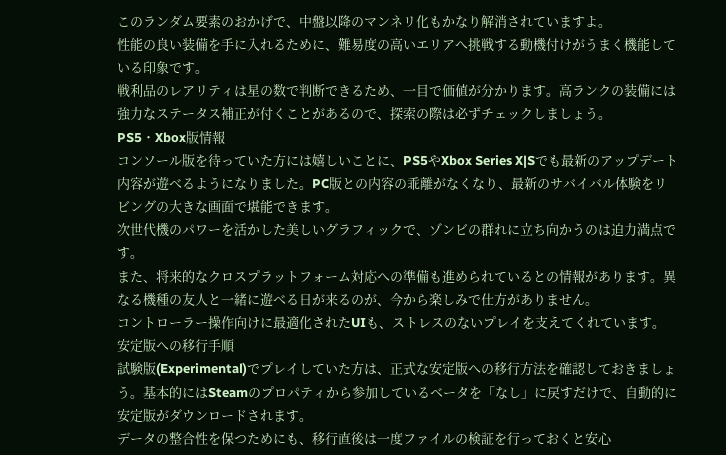このランダム要素のおかげで、中盤以降のマンネリ化もかなり解消されていますよ。
性能の良い装備を手に入れるために、難易度の高いエリアへ挑戦する動機付けがうまく機能している印象です。
戦利品のレアリティは星の数で判断できるため、一目で価値が分かります。高ランクの装備には強力なステータス補正が付くことがあるので、探索の際は必ずチェックしましょう。
PS5・Xbox版情報
コンソール版を待っていた方には嬉しいことに、PS5やXbox Series X|Sでも最新のアップデート内容が遊べるようになりました。PC版との内容の乖離がなくなり、最新のサバイバル体験をリビングの大きな画面で堪能できます。
次世代機のパワーを活かした美しいグラフィックで、ゾンビの群れに立ち向かうのは迫力満点です。
また、将来的なクロスプラットフォーム対応への準備も進められているとの情報があります。異なる機種の友人と一緒に遊べる日が来るのが、今から楽しみで仕方がありません。
コントローラー操作向けに最適化されたUIも、ストレスのないプレイを支えてくれています。
安定版への移行手順
試験版(Experimental)でプレイしていた方は、正式な安定版への移行方法を確認しておきましょう。基本的にはSteamのプロパティから参加しているベータを「なし」に戻すだけで、自動的に安定版がダウンロードされます。
データの整合性を保つためにも、移行直後は一度ファイルの検証を行っておくと安心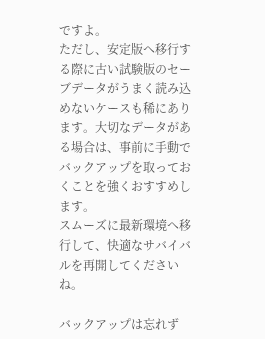ですよ。
ただし、安定版へ移行する際に古い試験版のセーブデータがうまく読み込めないケースも稀にあります。大切なデータがある場合は、事前に手動でバックアップを取っておくことを強くおすすめします。
スムーズに最新環境へ移行して、快適なサバイバルを再開してくださいね。

バックアップは忘れず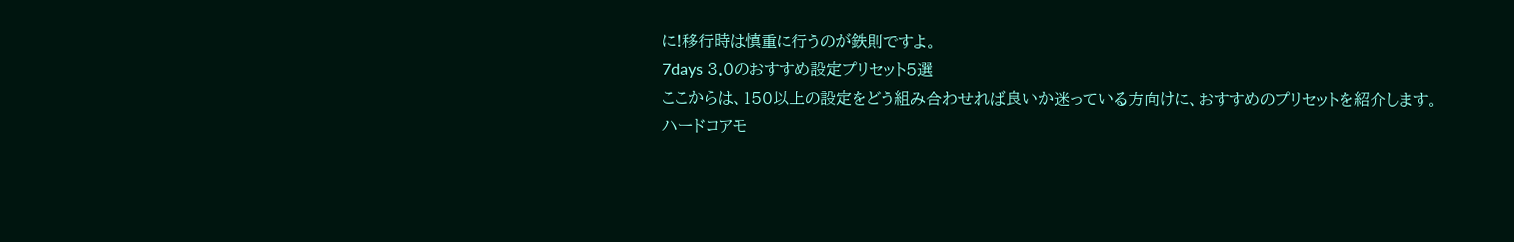に!移行時は慎重に行うのが鉄則ですよ。
7days 3.0のおすすめ設定プリセット5選
ここからは、150以上の設定をどう組み合わせれば良いか迷っている方向けに、おすすめのプリセットを紹介します。
ハードコアモ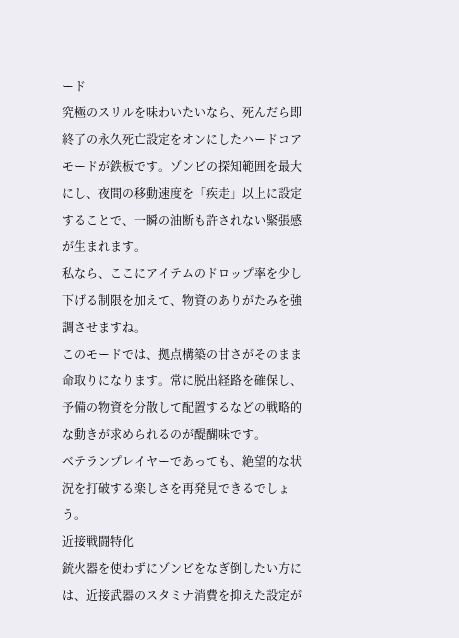ード
究極のスリルを味わいたいなら、死んだら即終了の永久死亡設定をオンにしたハードコアモードが鉄板です。ゾンビの探知範囲を最大にし、夜間の移動速度を「疾走」以上に設定することで、一瞬の油断も許されない緊張感が生まれます。
私なら、ここにアイテムのドロップ率を少し下げる制限を加えて、物資のありがたみを強調させますね。
このモードでは、拠点構築の甘さがそのまま命取りになります。常に脱出経路を確保し、予備の物資を分散して配置するなどの戦略的な動きが求められるのが醍醐味です。
ベテランプレイヤーであっても、絶望的な状況を打破する楽しさを再発見できるでしょう。
近接戦闘特化
銃火器を使わずにゾンビをなぎ倒したい方には、近接武器のスタミナ消費を抑えた設定が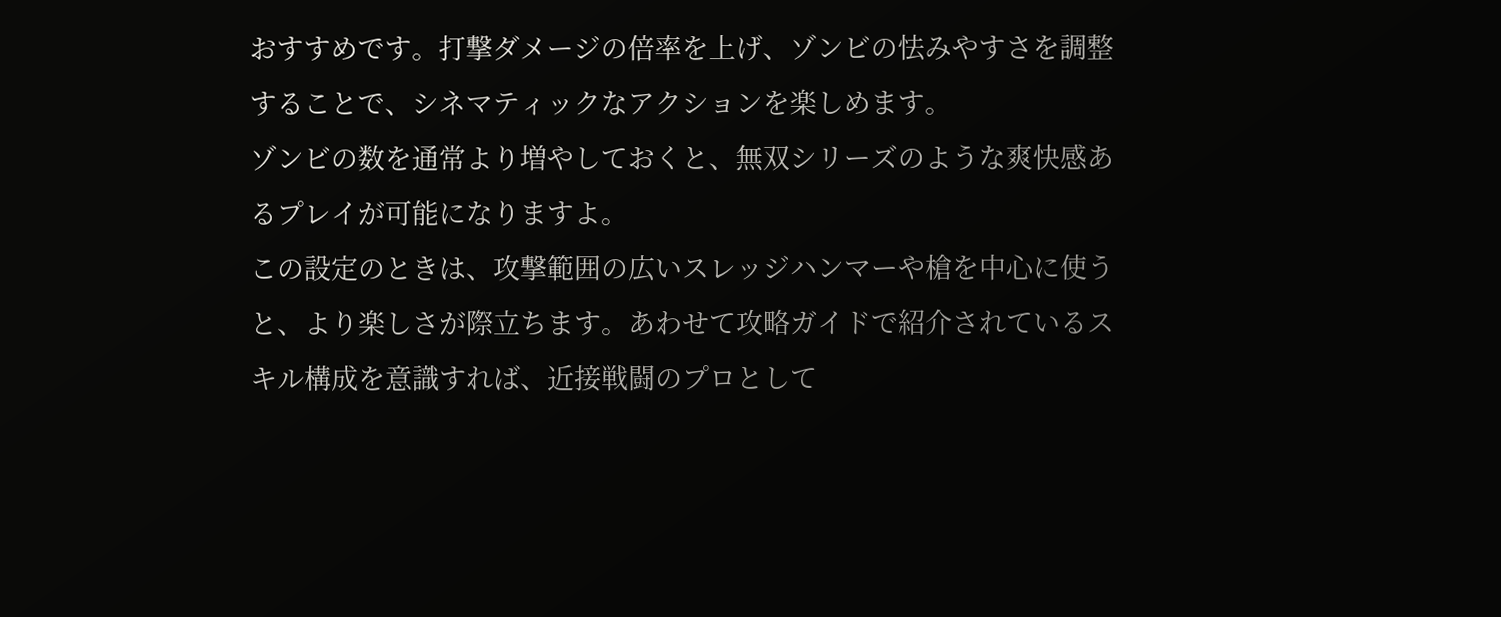おすすめです。打撃ダメージの倍率を上げ、ゾンビの怯みやすさを調整することで、シネマティックなアクションを楽しめます。
ゾンビの数を通常より増やしておくと、無双シリーズのような爽快感あるプレイが可能になりますよ。
この設定のときは、攻撃範囲の広いスレッジハンマーや槍を中心に使うと、より楽しさが際立ちます。あわせて攻略ガイドで紹介されているスキル構成を意識すれば、近接戦闘のプロとして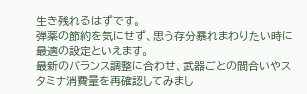生き残れるはずです。
弾薬の節約を気にせず、思う存分暴れまわりたい時に最適の設定といえます。
最新のバランス調整に合わせ、武器ごとの間合いやスタミナ消費量を再確認してみまし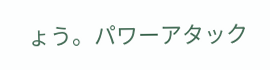ょう。パワーアタック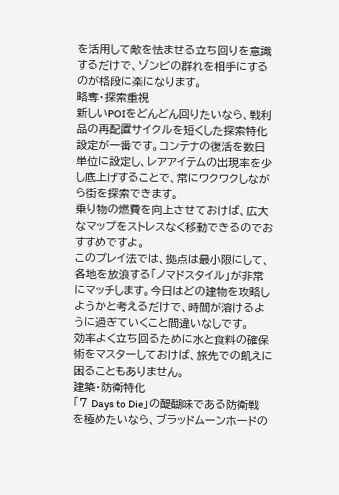を活用して敵を怯ませる立ち回りを意識するだけで、ゾンビの群れを相手にするのが格段に楽になります。
略奪・探索重視
新しいPOIをどんどん回りたいなら、戦利品の再配置サイクルを短くした探索特化設定が一番です。コンテナの復活を数日単位に設定し、レアアイテムの出現率を少し底上げすることで、常にワクワクしながら街を探索できます。
乗り物の燃費を向上させておけば、広大なマップをストレスなく移動できるのでおすすめですよ。
このプレイ法では、拠点は最小限にして、各地を放浪する「ノマドスタイル」が非常にマッチします。今日はどの建物を攻略しようかと考えるだけで、時間が溶けるように過ぎていくこと間違いなしです。
効率よく立ち回るために水と食料の確保術をマスターしておけば、旅先での飢えに困ることもありません。
建築・防衛特化
「7 Days to Die」の醍醐味である防衛戦を極めたいなら、ブラッドムーンホードの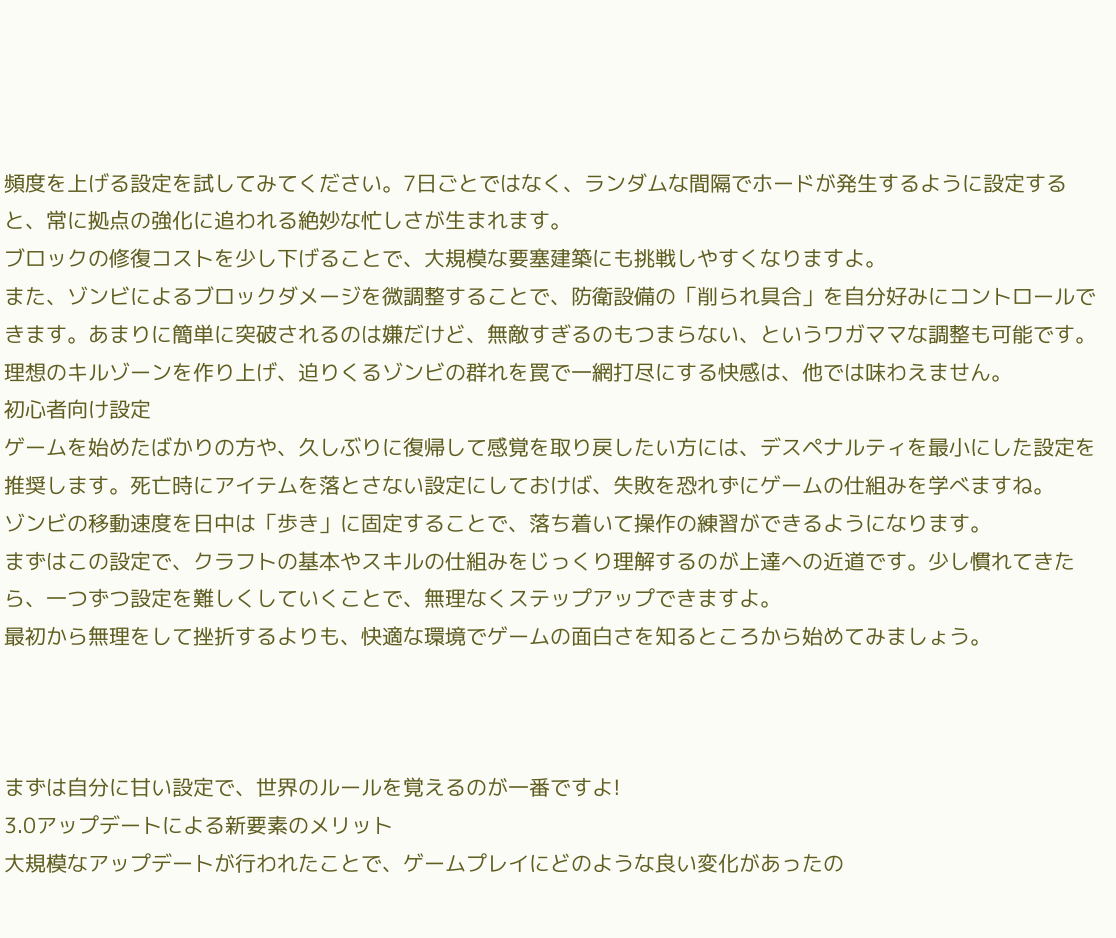頻度を上げる設定を試してみてください。7日ごとではなく、ランダムな間隔でホードが発生するように設定すると、常に拠点の強化に追われる絶妙な忙しさが生まれます。
ブロックの修復コストを少し下げることで、大規模な要塞建築にも挑戦しやすくなりますよ。
また、ゾンビによるブロックダメージを微調整することで、防衛設備の「削られ具合」を自分好みにコントロールできます。あまりに簡単に突破されるのは嫌だけど、無敵すぎるのもつまらない、というワガママな調整も可能です。
理想のキルゾーンを作り上げ、迫りくるゾンビの群れを罠で一網打尽にする快感は、他では味わえません。
初心者向け設定
ゲームを始めたばかりの方や、久しぶりに復帰して感覚を取り戻したい方には、デスペナルティを最小にした設定を推奨します。死亡時にアイテムを落とさない設定にしておけば、失敗を恐れずにゲームの仕組みを学べますね。
ゾンビの移動速度を日中は「歩き」に固定することで、落ち着いて操作の練習ができるようになります。
まずはこの設定で、クラフトの基本やスキルの仕組みをじっくり理解するのが上達への近道です。少し慣れてきたら、一つずつ設定を難しくしていくことで、無理なくステップアップできますよ。
最初から無理をして挫折するよりも、快適な環境でゲームの面白さを知るところから始めてみましょう。



まずは自分に甘い設定で、世界のルールを覚えるのが一番ですよ!
3.0アップデートによる新要素のメリット
大規模なアップデートが行われたことで、ゲームプレイにどのような良い変化があったの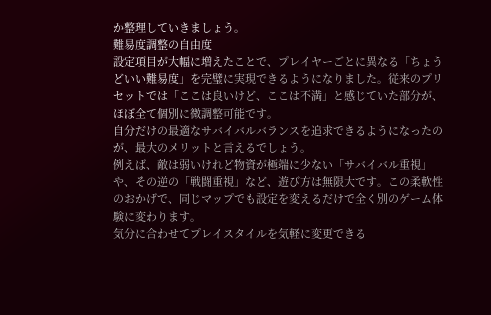か整理していきましょう。
難易度調整の自由度
設定項目が大幅に増えたことで、プレイヤーごとに異なる「ちょうどいい難易度」を完璧に実現できるようになりました。従来のプリセットでは「ここは良いけど、ここは不満」と感じていた部分が、ほぼ全て個別に微調整可能です。
自分だけの最適なサバイバルバランスを追求できるようになったのが、最大のメリットと言えるでしょう。
例えば、敵は弱いけれど物資が極端に少ない「サバイバル重視」や、その逆の「戦闘重視」など、遊び方は無限大です。この柔軟性のおかげで、同じマップでも設定を変えるだけで全く別のゲーム体験に変わります。
気分に合わせてプレイスタイルを気軽に変更できる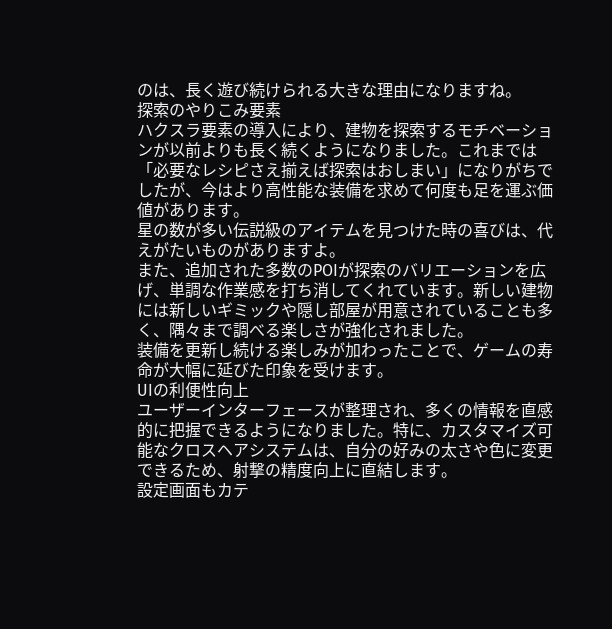のは、長く遊び続けられる大きな理由になりますね。
探索のやりこみ要素
ハクスラ要素の導入により、建物を探索するモチベーションが以前よりも長く続くようになりました。これまでは「必要なレシピさえ揃えば探索はおしまい」になりがちでしたが、今はより高性能な装備を求めて何度も足を運ぶ価値があります。
星の数が多い伝説級のアイテムを見つけた時の喜びは、代えがたいものがありますよ。
また、追加された多数のPOIが探索のバリエーションを広げ、単調な作業感を打ち消してくれています。新しい建物には新しいギミックや隠し部屋が用意されていることも多く、隅々まで調べる楽しさが強化されました。
装備を更新し続ける楽しみが加わったことで、ゲームの寿命が大幅に延びた印象を受けます。
UIの利便性向上
ユーザーインターフェースが整理され、多くの情報を直感的に把握できるようになりました。特に、カスタマイズ可能なクロスヘアシステムは、自分の好みの太さや色に変更できるため、射撃の精度向上に直結します。
設定画面もカテ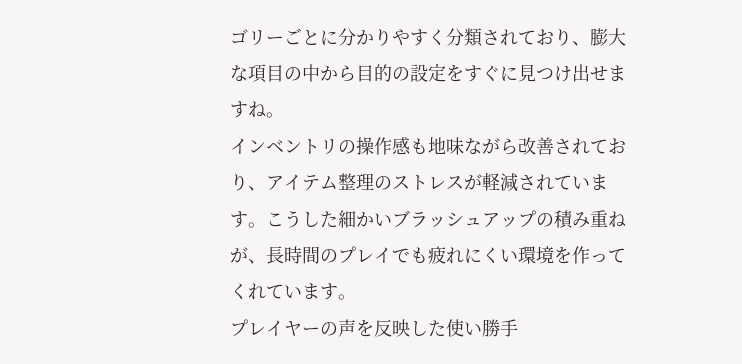ゴリーごとに分かりやすく分類されており、膨大な項目の中から目的の設定をすぐに見つけ出せますね。
インベントリの操作感も地味ながら改善されており、アイテム整理のストレスが軽減されています。こうした細かいブラッシュアップの積み重ねが、長時間のプレイでも疲れにくい環境を作ってくれています。
プレイヤーの声を反映した使い勝手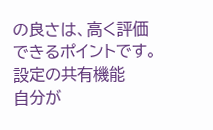の良さは、高く評価できるポイントです。
設定の共有機能
自分が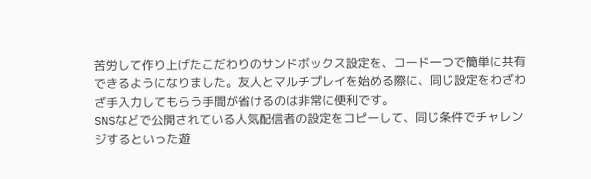苦労して作り上げたこだわりのサンドボックス設定を、コード一つで簡単に共有できるようになりました。友人とマルチプレイを始める際に、同じ設定をわざわざ手入力してもらう手間が省けるのは非常に便利です。
SNSなどで公開されている人気配信者の設定をコピーして、同じ条件でチャレンジするといった遊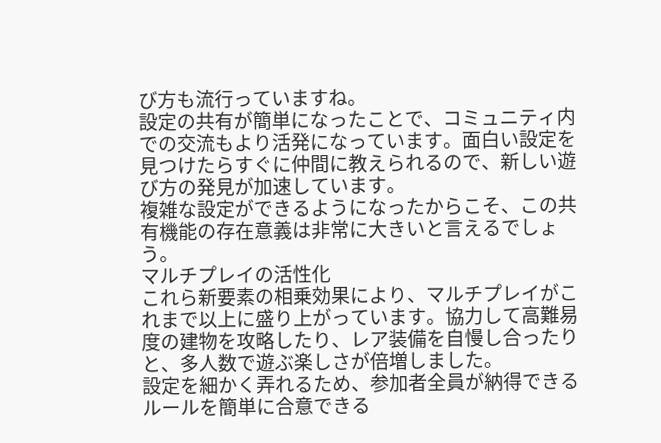び方も流行っていますね。
設定の共有が簡単になったことで、コミュニティ内での交流もより活発になっています。面白い設定を見つけたらすぐに仲間に教えられるので、新しい遊び方の発見が加速しています。
複雑な設定ができるようになったからこそ、この共有機能の存在意義は非常に大きいと言えるでしょう。
マルチプレイの活性化
これら新要素の相乗効果により、マルチプレイがこれまで以上に盛り上がっています。協力して高難易度の建物を攻略したり、レア装備を自慢し合ったりと、多人数で遊ぶ楽しさが倍増しました。
設定を細かく弄れるため、参加者全員が納得できるルールを簡単に合意できる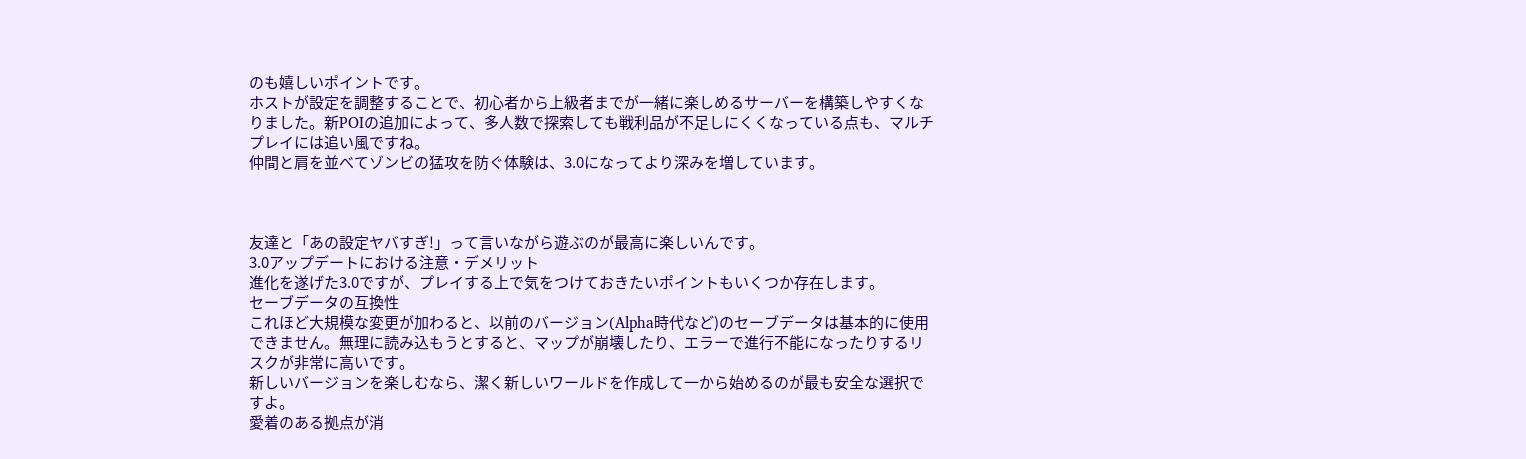のも嬉しいポイントです。
ホストが設定を調整することで、初心者から上級者までが一緒に楽しめるサーバーを構築しやすくなりました。新POIの追加によって、多人数で探索しても戦利品が不足しにくくなっている点も、マルチプレイには追い風ですね。
仲間と肩を並べてゾンビの猛攻を防ぐ体験は、3.0になってより深みを増しています。



友達と「あの設定ヤバすぎ!」って言いながら遊ぶのが最高に楽しいんです。
3.0アップデートにおける注意・デメリット
進化を遂げた3.0ですが、プレイする上で気をつけておきたいポイントもいくつか存在します。
セーブデータの互換性
これほど大規模な変更が加わると、以前のバージョン(Alpha時代など)のセーブデータは基本的に使用できません。無理に読み込もうとすると、マップが崩壊したり、エラーで進行不能になったりするリスクが非常に高いです。
新しいバージョンを楽しむなら、潔く新しいワールドを作成して一から始めるのが最も安全な選択ですよ。
愛着のある拠点が消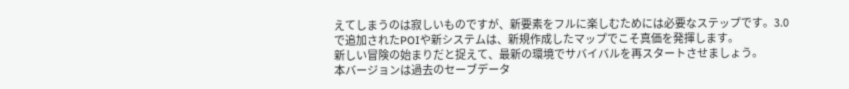えてしまうのは寂しいものですが、新要素をフルに楽しむためには必要なステップです。3.0で追加されたPOIや新システムは、新規作成したマップでこそ真価を発揮します。
新しい冒険の始まりだと捉えて、最新の環境でサバイバルを再スタートさせましょう。
本バージョンは過去のセーブデータ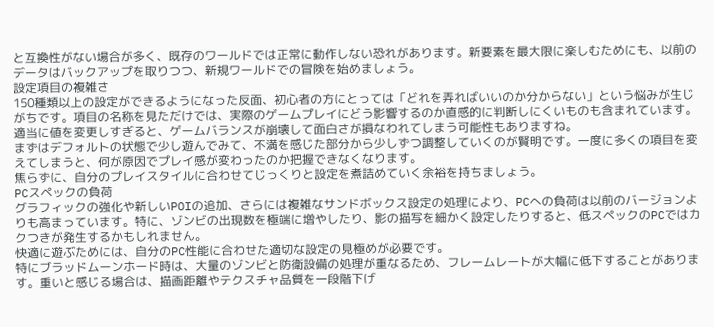と互換性がない場合が多く、既存のワールドでは正常に動作しない恐れがあります。新要素を最大限に楽しむためにも、以前のデータはバックアップを取りつつ、新規ワールドでの冒険を始めましょう。
設定項目の複雑さ
150種類以上の設定ができるようになった反面、初心者の方にとっては「どれを弄ればいいのか分からない」という悩みが生じがちです。項目の名称を見ただけでは、実際のゲームプレイにどう影響するのか直感的に判断しにくいものも含まれています。
適当に値を変更しすぎると、ゲームバランスが崩壊して面白さが損なわれてしまう可能性もありますね。
まずはデフォルトの状態で少し遊んでみて、不満を感じた部分から少しずつ調整していくのが賢明です。一度に多くの項目を変えてしまうと、何が原因でプレイ感が変わったのか把握できなくなります。
焦らずに、自分のプレイスタイルに合わせてじっくりと設定を煮詰めていく余裕を持ちましょう。
PCスペックの負荷
グラフィックの強化や新しいPOIの追加、さらには複雑なサンドボックス設定の処理により、PCへの負荷は以前のバージョンよりも高まっています。特に、ゾンビの出現数を極端に増やしたり、影の描写を細かく設定したりすると、低スペックのPCではカクつきが発生するかもしれません。
快適に遊ぶためには、自分のPC性能に合わせた適切な設定の見極めが必要です。
特にブラッドムーンホード時は、大量のゾンビと防衛設備の処理が重なるため、フレームレートが大幅に低下することがあります。重いと感じる場合は、描画距離やテクスチャ品質を一段階下げ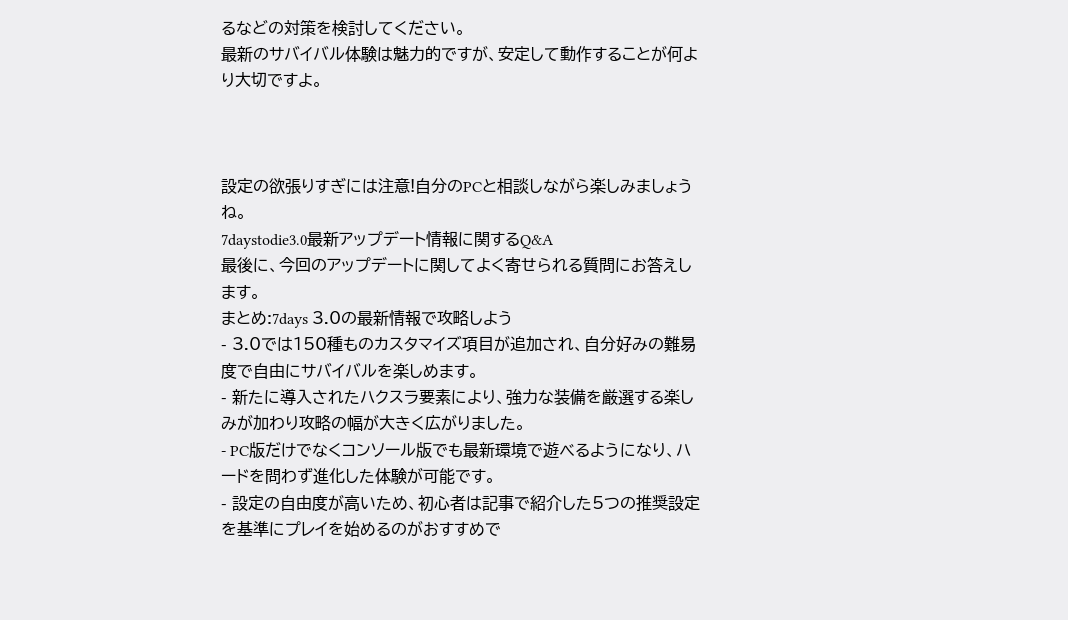るなどの対策を検討してください。
最新のサバイバル体験は魅力的ですが、安定して動作することが何より大切ですよ。



設定の欲張りすぎには注意!自分のPCと相談しながら楽しみましょうね。
7daystodie3.0最新アップデート情報に関するQ&A
最後に、今回のアップデートに関してよく寄せられる質問にお答えします。
まとめ:7days 3.0の最新情報で攻略しよう
- 3.0では150種ものカスタマイズ項目が追加され、自分好みの難易度で自由にサバイバルを楽しめます。
- 新たに導入されたハクスラ要素により、強力な装備を厳選する楽しみが加わり攻略の幅が大きく広がりました。
- PC版だけでなくコンソール版でも最新環境で遊べるようになり、ハードを問わず進化した体験が可能です。
- 設定の自由度が高いため、初心者は記事で紹介した5つの推奨設定を基準にプレイを始めるのがおすすめで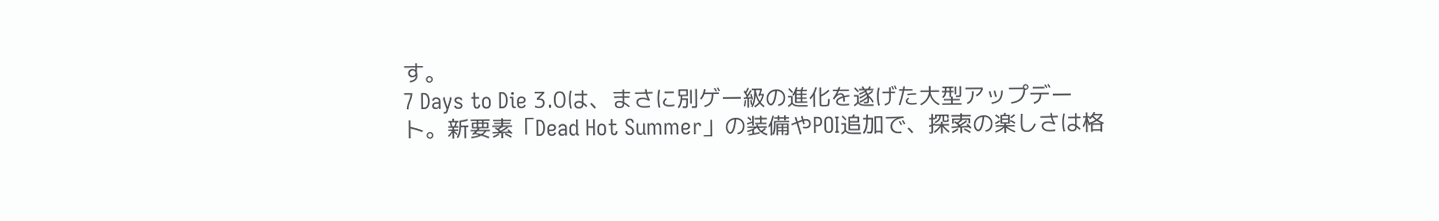す。
7 Days to Die 3.0は、まさに別ゲー級の進化を遂げた大型アップデート。新要素「Dead Hot Summer」の装備やPOI追加で、探索の楽しさは格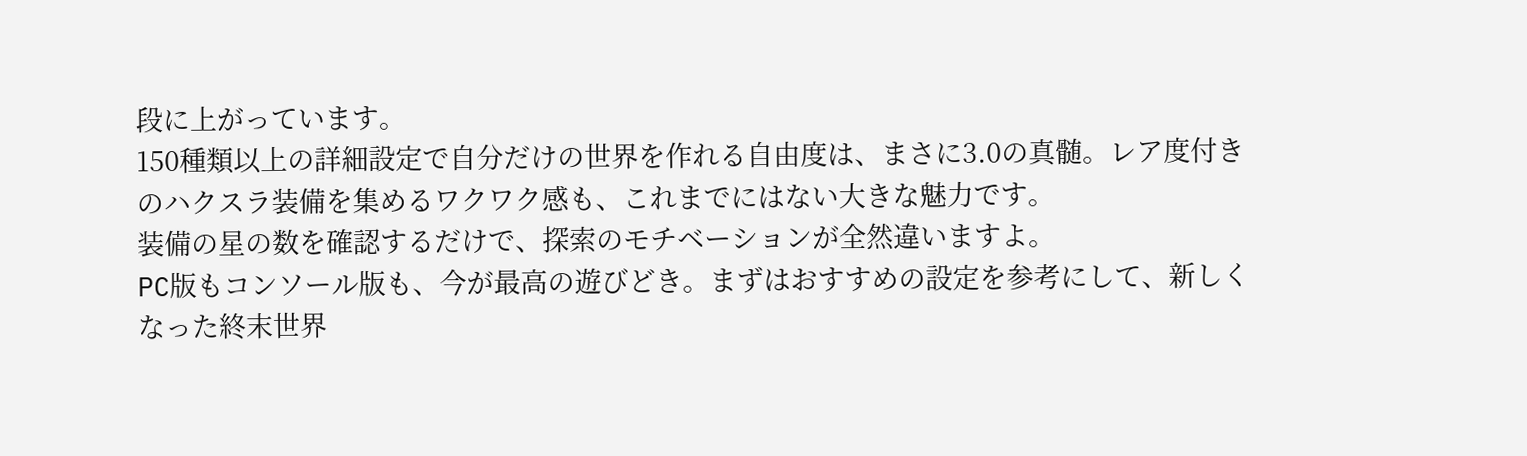段に上がっています。
150種類以上の詳細設定で自分だけの世界を作れる自由度は、まさに3.0の真髄。レア度付きのハクスラ装備を集めるワクワク感も、これまでにはない大きな魅力です。
装備の星の数を確認するだけで、探索のモチベーションが全然違いますよ。
PC版もコンソール版も、今が最高の遊びどき。まずはおすすめの設定を参考にして、新しくなった終末世界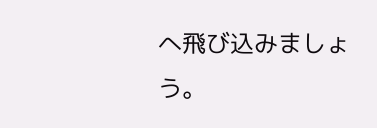へ飛び込みましょう。